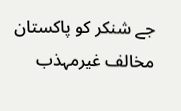جے شنکر کو پاکستان مخالف غیرمہذب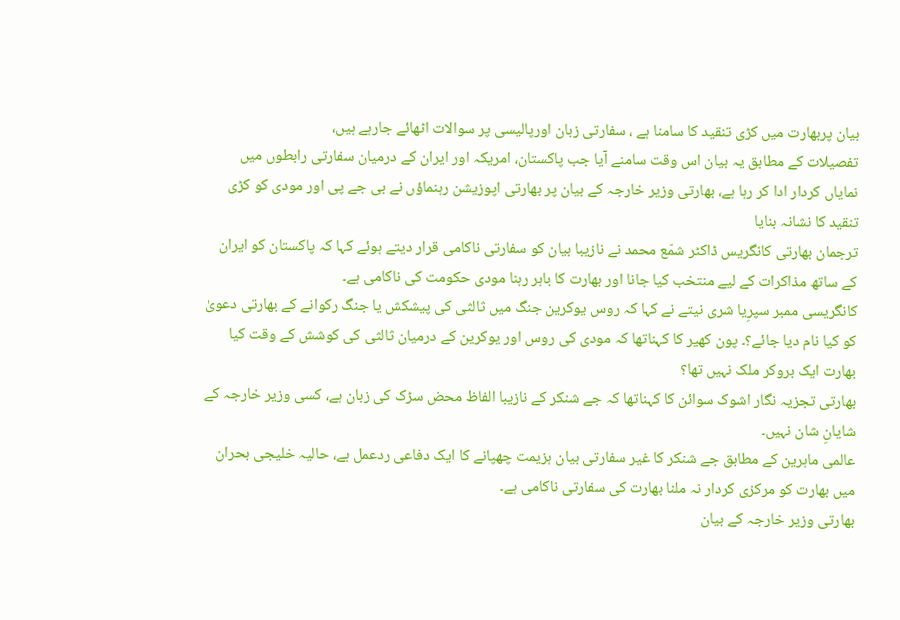بیان پربھارت میں کڑی تنقید کا سامنا ہے ، سفارتی زبان اورپالیسی پر سوالات اٹھائے جارہے ہیں،
تفصیلات کے مطابق یہ بیان اس وقت سامنے آیا جب پاکستان، امریکہ اور ایران کے درمیان سفارتی رابطوں میں نمایاں کردار ادا کر رہا ہے، بھارتی وزیر خارجہ کے بیان پر بھارتی اپوزیشن رہنماؤں نے بی جے پی اور مودی کو کڑی تنقید کا نشانہ بنایا
ترجمان بھارتی کانگریس ڈاکٹر شمّع محمد نے نازیبا بیان کو سفارتی ناکامی قرار دیتے ہوئے کہا کہ پاکستان کو ایران کے ساتھ مذاکرات کے لیے منتخب کیا جانا اور بھارت کا باہر رہنا مودی حکومت کی ناکامی ہے۔
کانگریسی ممبر سپرِیا شری نیتے نے کہا کہ روس یوکرین جنگ میں ثالثی کی پیشکش یا جنگ رکوانے کے بھارتی دعویٰ کو کیا نام دیا جائے؟۔ پون کھیر کا کہناتھا کہ مودی کی روس اور یوکرین کے درمیان ثالثی کی کوشش کے وقت کیا بھارت ایک بروکر ملک نہیں تھا؟
بھارتی تجزیہ نگار اشوک سوائن کا کہناتھا کہ جے شنکر کے نازیبا الفاظ محض سڑک کی زبان ہے، کسی وزیر خارجہ کے شایانِ شان نہیں۔
عالمی ماہرین کے مطابق جے شنکر کا غیر سفارتی بیان ہزیمت چھپانے کا ایک دفاعی ردعمل ہے، حالیہ خلیجی بحران میں بھارت کو مرکزی کردار نہ ملنا بھارت کی سفارتی ناکامی ہے۔
بھارتی وزیر خارجہ کے بیان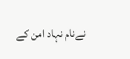نےنام نہاد امن کے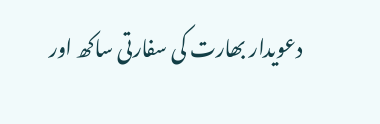دعویدار بھارت کی سفارتی ساکھ اور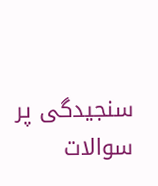سنجیدگی پر سوالات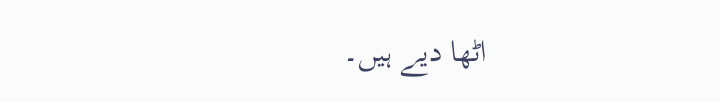اٹھا دیے ہیں۔